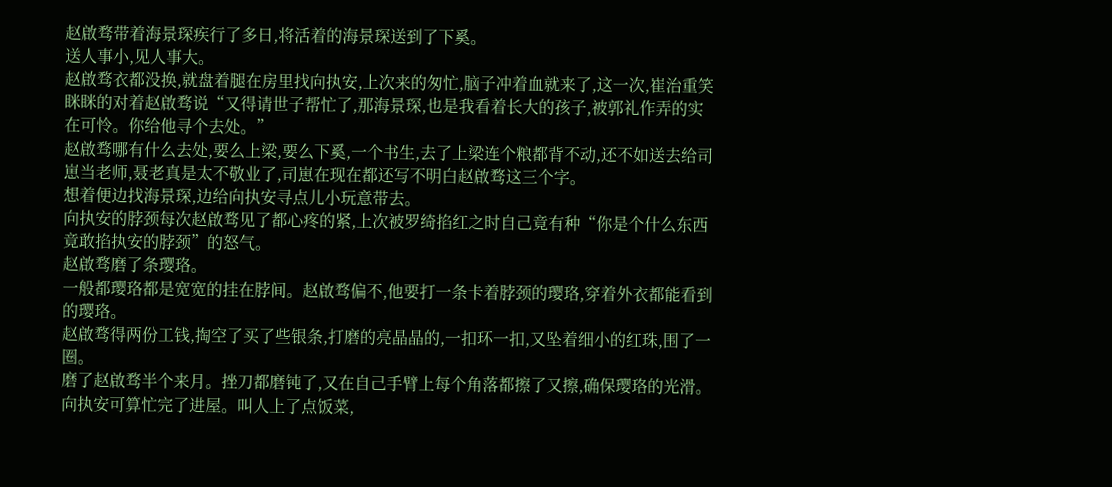赵啟骛带着海景琛疾行了多日,将活着的海景琛送到了下奚。
送人事小,见人事大。
赵啟骛衣都没换,就盘着腿在房里找向执安,上次来的匆忙,脑子冲着血就来了,这一次,崔治重笑眯眯的对着赵啟骛说“又得请世子帮忙了,那海景琛,也是我看着长大的孩子,被郭礼作弄的实在可怜。你给他寻个去处。”
赵啟骛哪有什么去处,要么上梁,要么下奚,一个书生,去了上梁连个粮都背不动,还不如送去给司崽当老师,聂老真是太不敬业了,司崽在现在都还写不明白赵啟骛这三个字。
想着便边找海景琛,边给向执安寻点儿小玩意带去。
向执安的脖颈每次赵啟骛见了都心疼的紧,上次被罗绮掐红之时自己竟有种“你是个什么东西竟敢掐执安的脖颈”的怒气。
赵啟骛磨了条璎珞。
一般都璎珞都是宽宽的挂在脖间。赵啟骛偏不,他要打一条卡着脖颈的璎珞,穿着外衣都能看到的璎珞。
赵啟骛得两份工钱,掏空了买了些银条,打磨的亮晶晶的,一扣环一扣,又坠着细小的红珠,围了一圈。
磨了赵啟骛半个来月。挫刀都磨钝了,又在自己手臂上每个角落都擦了又擦,确保璎珞的光滑。
向执安可算忙完了进屋。叫人上了点饭菜,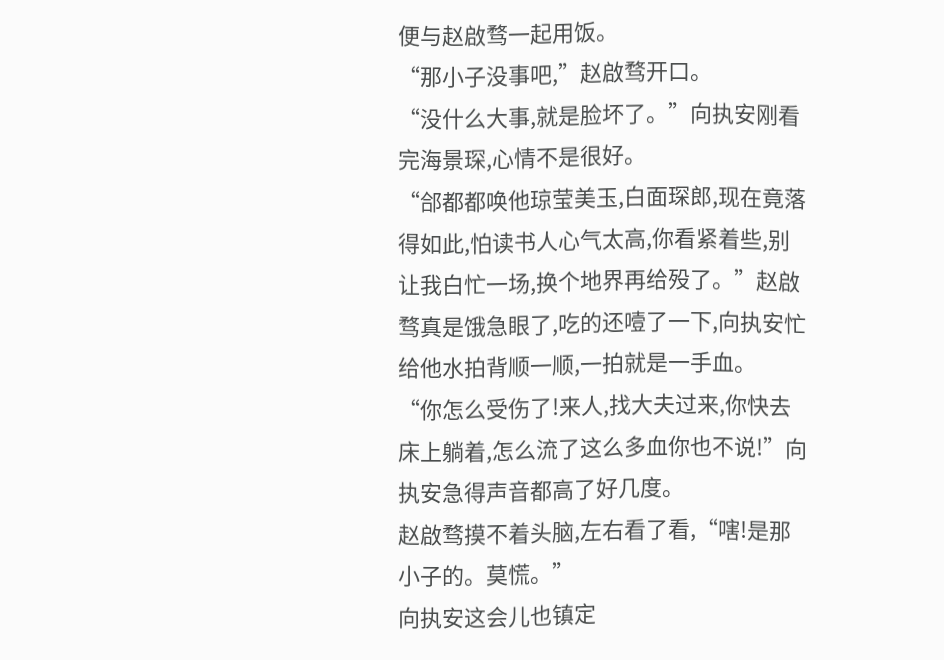便与赵啟骛一起用饭。
“那小子没事吧,”赵啟骛开口。
“没什么大事,就是脸坏了。”向执安刚看完海景琛,心情不是很好。
“郃都都唤他琼莹美玉,白面琛郎,现在竟落得如此,怕读书人心气太高,你看紧着些,别让我白忙一场,换个地界再给殁了。”赵啟骛真是饿急眼了,吃的还噎了一下,向执安忙给他水拍背顺一顺,一拍就是一手血。
“你怎么受伤了!来人,找大夫过来,你快去床上躺着,怎么流了这么多血你也不说!”向执安急得声音都高了好几度。
赵啟骛摸不着头脑,左右看了看,“嗐!是那小子的。莫慌。”
向执安这会儿也镇定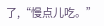了,“慢点儿吃。”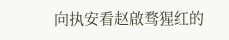向执安看赵啟骛猩红的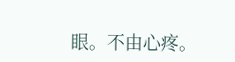眼。不由心疼。